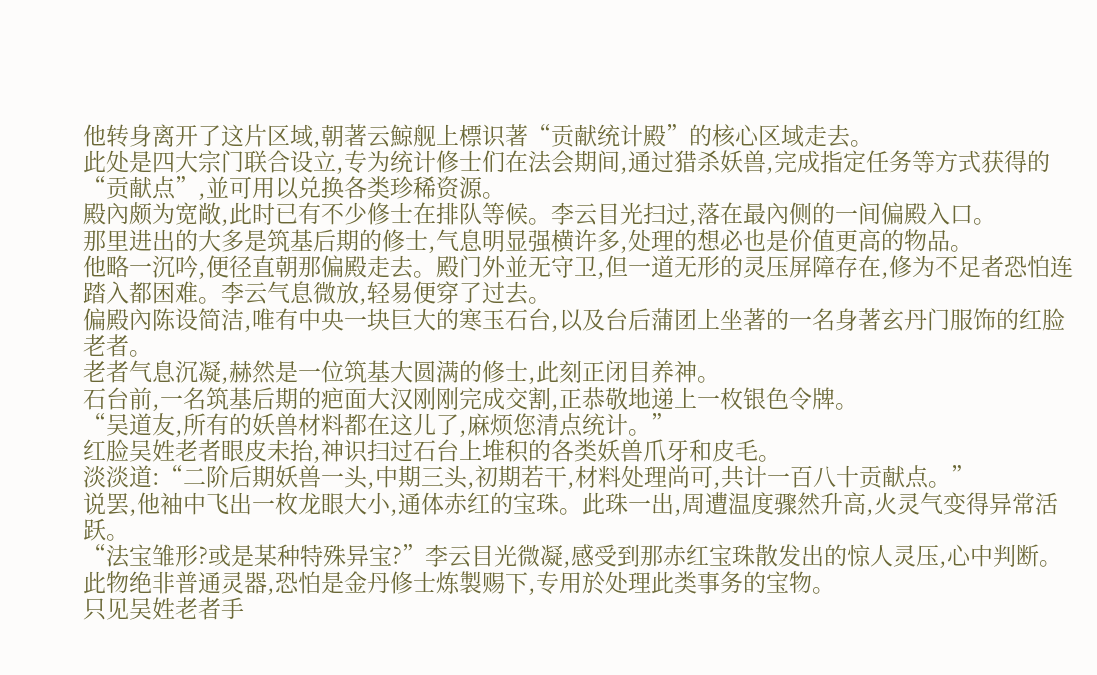他转身离开了这片区域,朝著云鯨舰上標识著“贡献统计殿”的核心区域走去。
此处是四大宗门联合设立,专为统计修士们在法会期间,通过猎杀妖兽,完成指定任务等方式获得的“贡献点”,並可用以兑换各类珍稀资源。
殿內颇为宽敞,此时已有不少修士在排队等候。李云目光扫过,落在最內侧的一间偏殿入口。
那里进出的大多是筑基后期的修士,气息明显强横许多,处理的想必也是价值更高的物品。
他略一沉吟,便径直朝那偏殿走去。殿门外並无守卫,但一道无形的灵压屏障存在,修为不足者恐怕连踏入都困难。李云气息微放,轻易便穿了过去。
偏殿內陈设简洁,唯有中央一块巨大的寒玉石台,以及台后蒲团上坐著的一名身著玄丹门服饰的红脸老者。
老者气息沉凝,赫然是一位筑基大圆满的修士,此刻正闭目养神。
石台前,一名筑基后期的疤面大汉刚刚完成交割,正恭敬地递上一枚银色令牌。
“吴道友,所有的妖兽材料都在这儿了,麻烦您清点统计。”
红脸吴姓老者眼皮未抬,神识扫过石台上堆积的各类妖兽爪牙和皮毛。
淡淡道:“二阶后期妖兽一头,中期三头,初期若干,材料处理尚可,共计一百八十贡献点。”
说罢,他袖中飞出一枚龙眼大小,通体赤红的宝珠。此珠一出,周遭温度骤然升高,火灵气变得异常活跃。
“法宝雏形?或是某种特殊异宝?”李云目光微凝,感受到那赤红宝珠散发出的惊人灵压,心中判断。
此物绝非普通灵器,恐怕是金丹修士炼製赐下,专用於处理此类事务的宝物。
只见吴姓老者手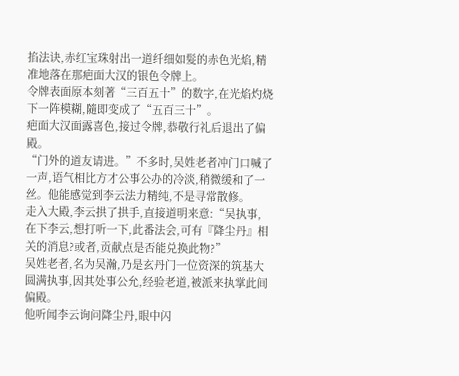掐法诀,赤红宝珠射出一道纤细如髮的赤色光焰,精准地落在那疤面大汉的银色令牌上。
令牌表面原本刻著“三百五十”的数字,在光焰灼烧下一阵模糊,隨即变成了“五百三十”。
疤面大汉面露喜色,接过令牌,恭敬行礼后退出了偏殿。
“门外的道友请进。”不多时,吴姓老者冲门口喊了一声,语气相比方才公事公办的冷淡,稍微缓和了一丝。他能感觉到李云法力精纯,不是寻常散修。
走入大殿,李云拱了拱手,直接道明来意:“吴执事,在下李云,想打听一下,此番法会,可有『降尘丹』相关的消息?或者,贡献点是否能兑换此物?”
吴姓老者,名为吴瀚,乃是玄丹门一位资深的筑基大圆满执事,因其处事公允,经验老道,被派来执掌此间偏殿。
他听闻李云询问降尘丹,眼中闪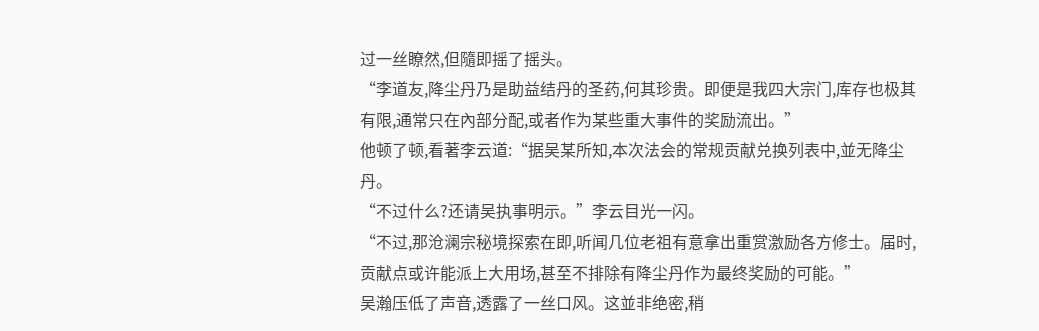过一丝瞭然,但隨即摇了摇头。
“李道友,降尘丹乃是助益结丹的圣药,何其珍贵。即便是我四大宗门,库存也极其有限,通常只在內部分配,或者作为某些重大事件的奖励流出。”
他顿了顿,看著李云道:“据吴某所知,本次法会的常规贡献兑换列表中,並无降尘丹。
“不过什么?还请吴执事明示。”李云目光一闪。
“不过,那沧澜宗秘境探索在即,听闻几位老祖有意拿出重赏激励各方修士。届时,贡献点或许能派上大用场,甚至不排除有降尘丹作为最终奖励的可能。”
吴瀚压低了声音,透露了一丝口风。这並非绝密,稍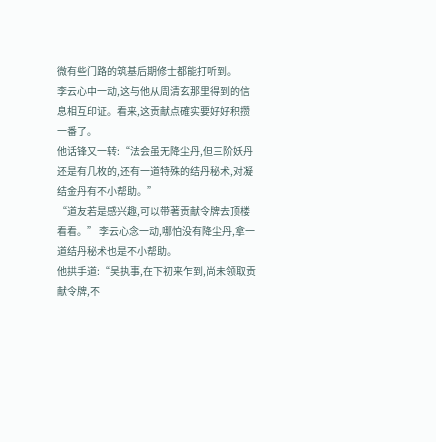微有些门路的筑基后期修士都能打听到。
李云心中一动,这与他从周清玄那里得到的信息相互印证。看来,这贡献点確实要好好积攒一番了。
他话锋又一转:“法会虽无降尘丹,但三阶妖丹还是有几枚的,还有一道特殊的结丹秘术,对凝结金丹有不小帮助。”
“道友若是感兴趣,可以带著贡献令牌去顶楼看看。” 李云心念一动,哪怕没有降尘丹,拿一道结丹秘术也是不小帮助。
他拱手道:“吴执事,在下初来乍到,尚未领取贡献令牌,不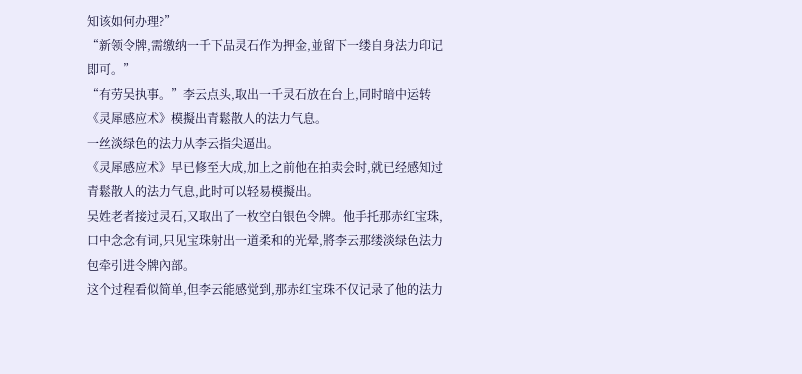知该如何办理?”
“新领令牌,需缴纳一千下品灵石作为押金,並留下一缕自身法力印记即可。”
“有劳吴执事。”李云点头,取出一千灵石放在台上,同时暗中运转《灵犀感应术》模擬出青鬆散人的法力气息。
一丝淡绿色的法力从李云指尖逼出。
《灵犀感应术》早已修至大成,加上之前他在拍卖会时,就已经感知过青鬆散人的法力气息,此时可以轻易模擬出。
吴姓老者接过灵石,又取出了一枚空白银色令牌。他手托那赤红宝珠,口中念念有词,只见宝珠射出一道柔和的光晕,將李云那缕淡绿色法力包牵引进令牌內部。
这个过程看似简单,但李云能感觉到,那赤红宝珠不仅记录了他的法力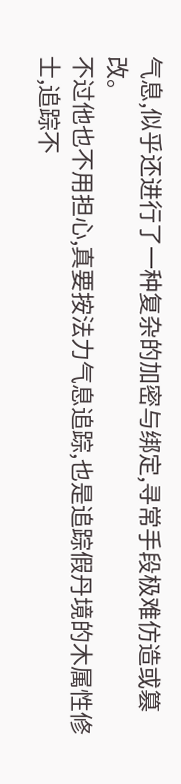气息,似乎还进行了一种复杂的加密与绑定,寻常手段极难仿造或篡改。
不过他也不用担心,真要按法力气息追踪,也是追踪假丹境的木属性修士,追踪不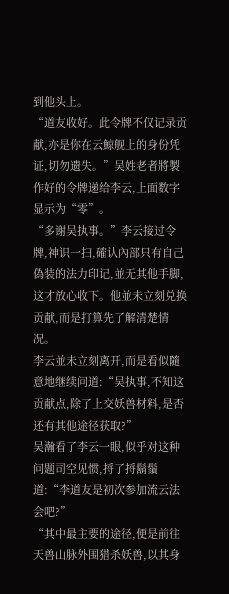到他头上。
“道友收好。此令牌不仅记录贡献,亦是你在云鯨舰上的身份凭证,切勿遗失。”吴姓老者將製作好的令牌递给李云,上面数字显示为“零”。
“多谢吴执事。”李云接过令牌,神识一扫,確认內部只有自己偽装的法力印记,並无其他手脚,这才放心收下。他並未立刻兑换贡献,而是打算先了解清楚情况。
李云並未立刻离开,而是看似隨意地继续问道:“吴执事,不知这贡献点,除了上交妖兽材料,是否还有其他途径获取?”
吴瀚看了李云一眼,似乎对这种问题司空见惯,捋了捋鬍鬚道:“李道友是初次参加流云法会吧?”
“其中最主要的途径,便是前往天兽山脉外围猎杀妖兽,以其身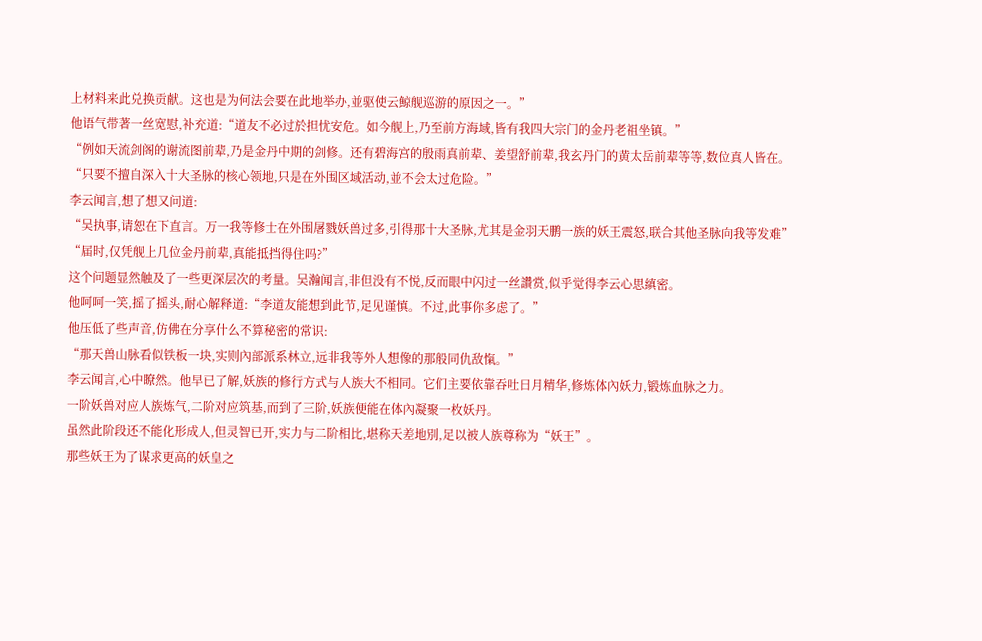上材料来此兑换贡献。这也是为何法会要在此地举办,並驱使云鯨舰巡游的原因之一。”
他语气带著一丝宽慰,补充道:“道友不必过於担忧安危。如今舰上,乃至前方海域,皆有我四大宗门的金丹老祖坐镇。”
“例如天流剑阁的谢流图前辈,乃是金丹中期的剑修。还有碧海宫的殷雨真前辈、姜望舒前辈,我玄丹门的黄太岳前辈等等,数位真人皆在。
“只要不擅自深入十大圣脉的核心领地,只是在外围区域活动,並不会太过危险。”
李云闻言,想了想又问道:
“吴执事,请恕在下直言。万一我等修士在外围屠戮妖兽过多,引得那十大圣脉,尤其是金羽天鹏一族的妖王震怒,联合其他圣脉向我等发难”
“届时,仅凭舰上几位金丹前辈,真能抵挡得住吗?”
这个问题显然触及了一些更深层次的考量。吴瀚闻言,非但没有不悦,反而眼中闪过一丝讚赏,似乎觉得李云心思縝密。
他呵呵一笑,摇了摇头,耐心解释道:“李道友能想到此节,足见谨慎。不过,此事你多虑了。”
他压低了些声音,仿佛在分享什么不算秘密的常识:
“那天兽山脉看似铁板一块,实则內部派系林立,远非我等外人想像的那般同仇敌愾。”
李云闻言,心中瞭然。他早已了解,妖族的修行方式与人族大不相同。它们主要依靠吞吐日月精华,修炼体內妖力,锻炼血脉之力。
一阶妖兽对应人族炼气,二阶对应筑基,而到了三阶,妖族便能在体內凝聚一枚妖丹。
虽然此阶段还不能化形成人,但灵智已开,实力与二阶相比,堪称天差地別,足以被人族尊称为“妖王”。
那些妖王为了谋求更高的妖皇之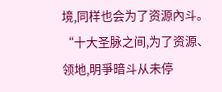境,同样也会为了资源內斗。
“十大圣脉之间,为了资源、领地,明爭暗斗从未停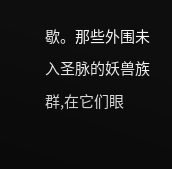歇。那些外围未入圣脉的妖兽族群,在它们眼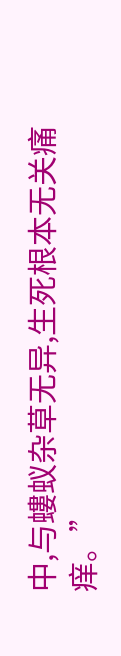中,与螻蚁杂草无异,生死根本无关痛痒。”